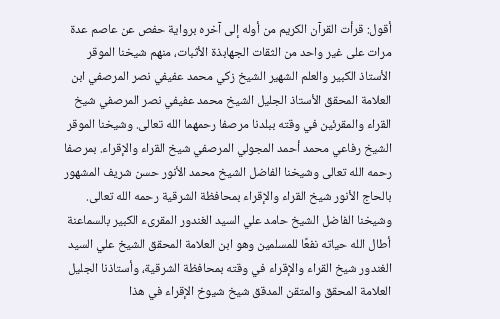أقول: قرأت القرآن الكريم من أوله إلى آخره برواية حفص عن عاصم عدة مرات على غير واحد من الثقات الجهابذة الأثبات، منهم شيخنا الموقر الأستاذ الكبير والعلم الشهير الشيخ زكي محمد عفيفي نصر المرصفي ابن العلامة المحقق الأستاذ الجليل الشيخ محمد عفيفي نصر المرصفي شيخ القراء والمقرئين في وقته ببلدنا مرصفا رحمهما الله تعالى. وشيخنا الموقر الشيخ رفاعي محمد أحمد المجولي المرصفي شيخ القراء والإقراء. بمرصفا رحمه الله تعالى وشيخنا الفاضل الشيخ محمد الأنور حسن شريف المشهور بالحاج الأنور شيخ القراء والإقراء بمحافظة الشرقية رحمه الله تعالى. وشيخنا الفاضل الشيخ حامد علي السيد الغندور المقرىء الكبير بالسماعنة أطال الله حياته نفعًا للمسلمين وهو ابن العلامة المحقق الشيخ علي السيد الغندور شيخ القراء والإقراء في وقته بمحافظة الشرقية، وأستاذنا الجليل العلامة المحقق والمتقن المدقق شيخ شيوخ الإقراء في هذا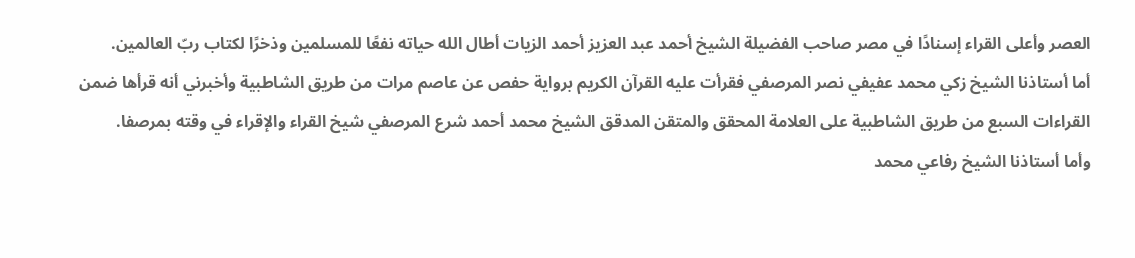العصر وأعلى القراء إسنادًا في مصر صاحب الفضيلة الشيخ أحمد عبد العزيز أحمد الزيات أطال الله حياته نفعًا للمسلمين وذخرًا لكتاب ربّ العالمين.
أما أستاذنا الشيخ زكي محمد عفيفي نصر المرصفي فقرأت عليه القرآن الكريم برواية حفص عن عاصم مرات من طريق الشاطبية وأخبرني أنه قرأها ضمن القراءات السبع من طريق الشاطبية على العلامة المحقق والمتقن المدقق الشيخ محمد أحمد شرع المرصفي شيخ القراء والإقراء في وقته بمرصفا.
وأما أستاذنا الشيخ رفاعي محمد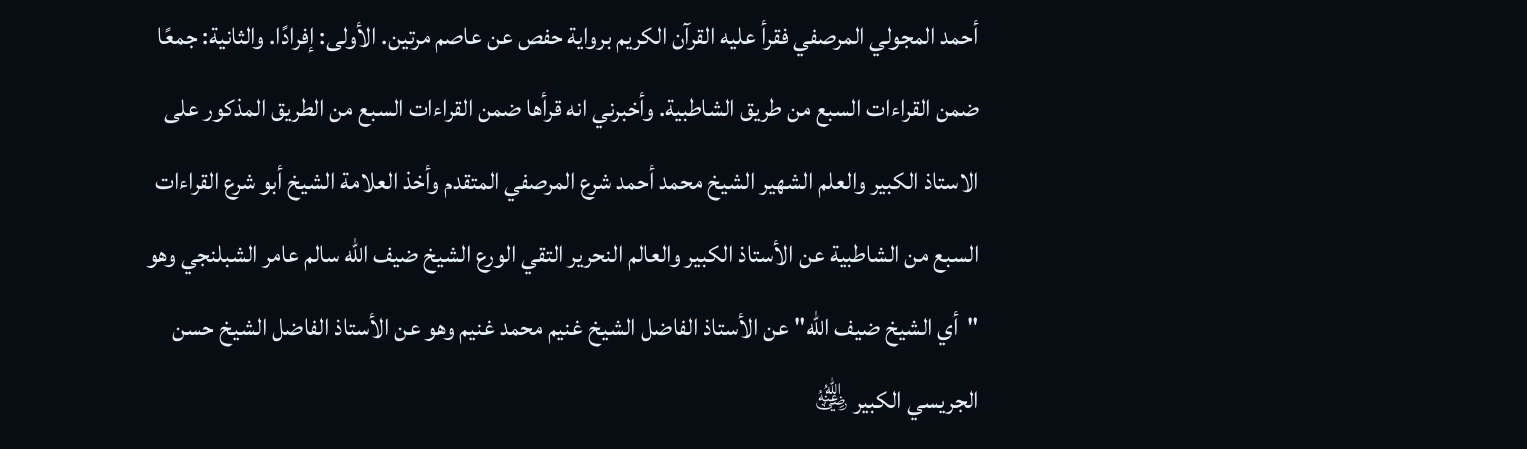أحمد المجولي المرصفي فقرأ عليه القرآن الكريم برواية حفص عن عاصم مرتين. الأولى: إفرادًا. والثانية: جمعًا ضمن القراءات السبع من طريق الشاطبية. وأخبرني انه قرأها ضمن القراءات السبع من الطريق المذكور على الاستاذ الكبير والعلم الشهير الشيخ محمد أحمد شرع المرصفي المتقدم وأخذ العلامة الشيخ أبو شرع القراءات السبع من الشاطبية عن الأستاذ الكبير والعالم النحرير التقي الورع الشيخ ضيف الله سالم عامر الشبلنجي وهو "أي الشيخ ضيف الله" عن الأستاذ الفاضل الشيخ غنيم محمد غنيم وهو عن الأستاذ الفاضل الشيخ حسن الجريسي الكبير ﵁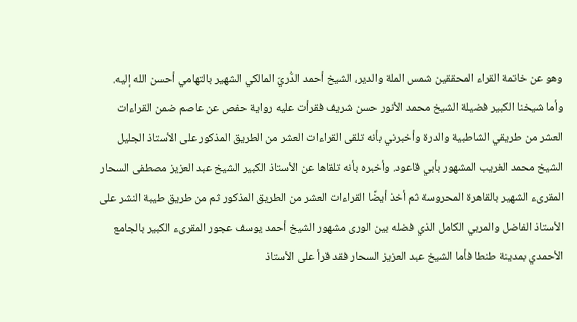وهو عن خاتمة القراء المحققين شمس الملة والدير، الشيخ أحمد الدُّريّ المالكي الشهير بالتهامي أحسن الله إليه.
وأما شيخنا الكبير فضيلة الشيخ محمد الأنور حسن شريف فقرأت عليه رواية حفص عن عاصم ضمن القراءات العشر من طريقي الشاطبية والدرة وأخبرني بأنه تلقى القراءات العشر من الطريق المذكور على الأستاذ الجليل الشيخ محمد الغريب المشهور بأبي قاعود. وأخبره بأنه تلقاها عن الأستاذ الكبير الشيخ عبد العزيز مصطفى السحار المقرىء الشهير بالقاهرة المحروسة ثم أخذ أيضًا القراءات العشر من الطريق المذكور ثم من طريق طيبة النشر على الأستاذ الفاضل والمربي الكامل الذي فضله بين الورى مشهور الشيخ أحمد يوسف عجور المقرىء الكبير بالجامع الأحمدي بمدينة طنطا فأما الشيخ عبد العزيز السحار فقد قرأ على الأستاذ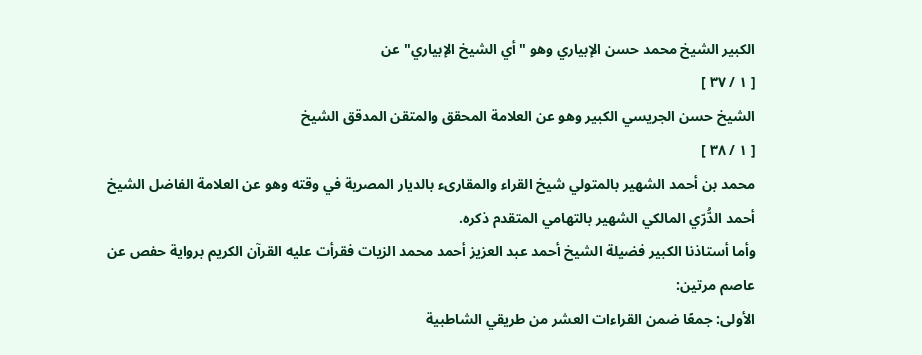الكبير الشيخ محمد حسن الإبياري وهو "أي الشيخ الإبياري" عن
[ ١ / ٣٧ ]
الشيخ حسن الجريسي الكبير وهو عن العلامة المحقق والمتقن المدقق الشيخ
[ ١ / ٣٨ ]
محمد بن أحمد الشهير بالمتولي شيخ القراء والمقارىء بالديار المصرية في وقته وهو عن العلامة الفاضل الشيخ أحمد الدُّرّي المالكي الشهير بالتهامي المتقدم ذكره.
وأما أستاذنا الكبير فضيلة الشيخ أحمد عبد العزيز أحمد محمد الزيات فقرأت عليه القرآن الكريم برواية حفص عن عاصم مرتين:
الأولى: جمعًا ضمن القراءات العشر من طريقي الشاطبية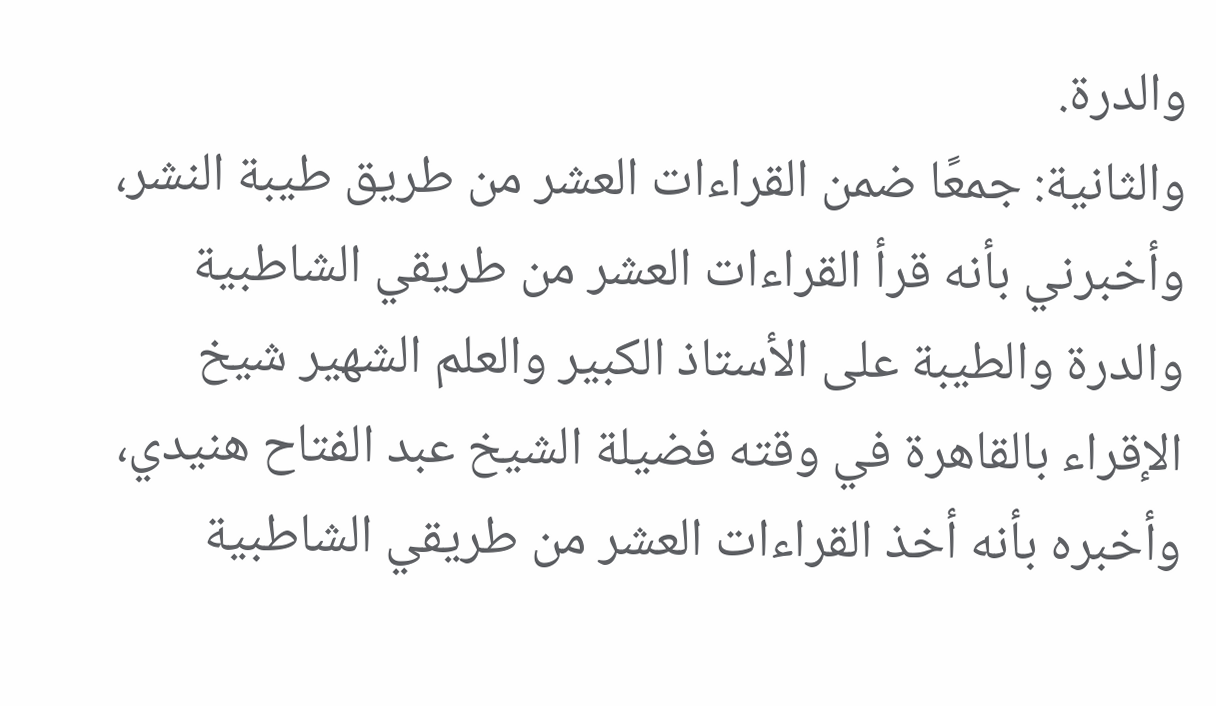والدرة.
والثانية: جمعًا ضمن القراءات العشر من طريق طيبة النشر، وأخبرني بأنه قرأ القراءات العشر من طريقي الشاطبية والدرة والطيبة على الأستاذ الكبير والعلم الشهير شيخ الإقراء بالقاهرة في وقته فضيلة الشيخ عبد الفتاح هنيدي، وأخبره بأنه أخذ القراءات العشر من طريقي الشاطبية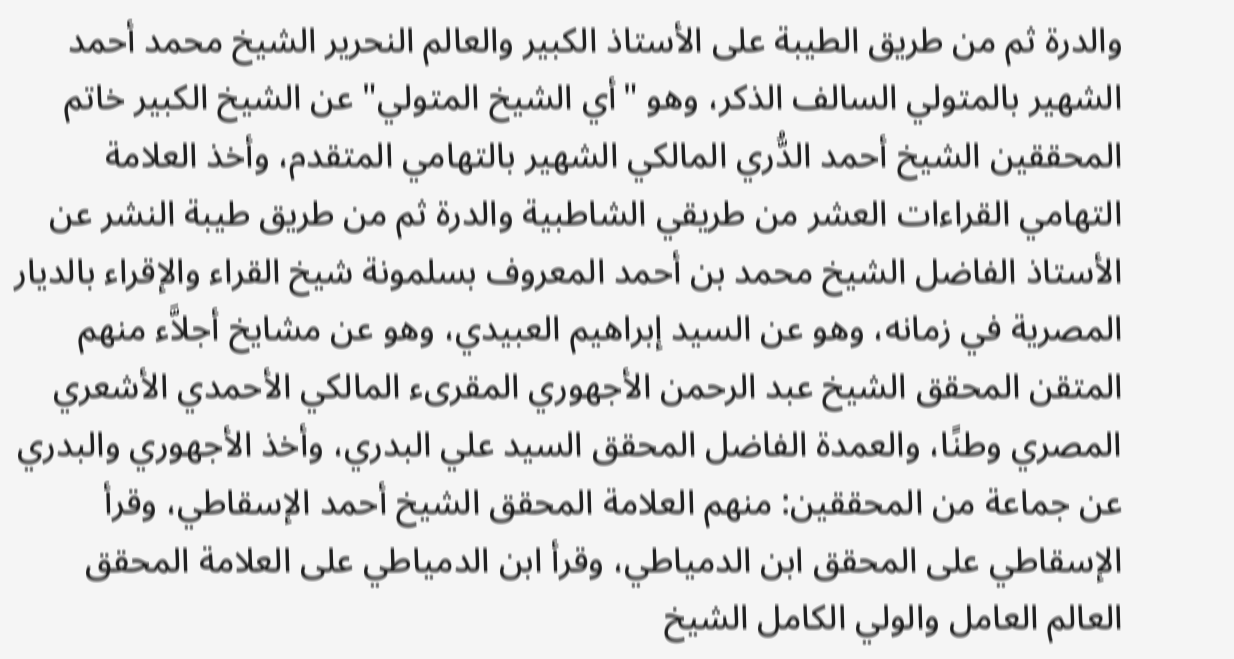والدرة ثم من طريق الطيبة على الأستاذ الكبير والعالم النحرير الشيخ محمد أحمد الشهير بالمتولي السالف الذكر، وهو "أي الشيخ المتولي" عن الشيخ الكبير خاتم المحققين الشيخ أحمد الدُّري المالكي الشهير بالتهامي المتقدم، وأخذ العلامة التهامي القراءات العشر من طريقي الشاطبية والدرة ثم من طريق طيبة النشر عن الأستاذ الفاضل الشيخ محمد بن أحمد المعروف بسلمونة شيخ القراء والإقراء بالديار المصرية في زمانه، وهو عن السيد إبراهيم العبيدي، وهو عن مشايخ أجلاَّء منهم المتقن المحقق الشيخ عبد الرحمن الأجهوري المقرىء المالكي الأحمدي الأشعري المصري وطنًا، والعمدة الفاضل المحقق السيد علي البدري، وأخذ الأجهوري والبدري عن جماعة من المحققين: منهم العلامة المحقق الشيخ أحمد الإسقاطي، وقرأ الإسقاطي على المحقق ابن الدمياطي، وقرأ ابن الدمياطي على العلامة المحقق العالم العامل والولي الكامل الشيخ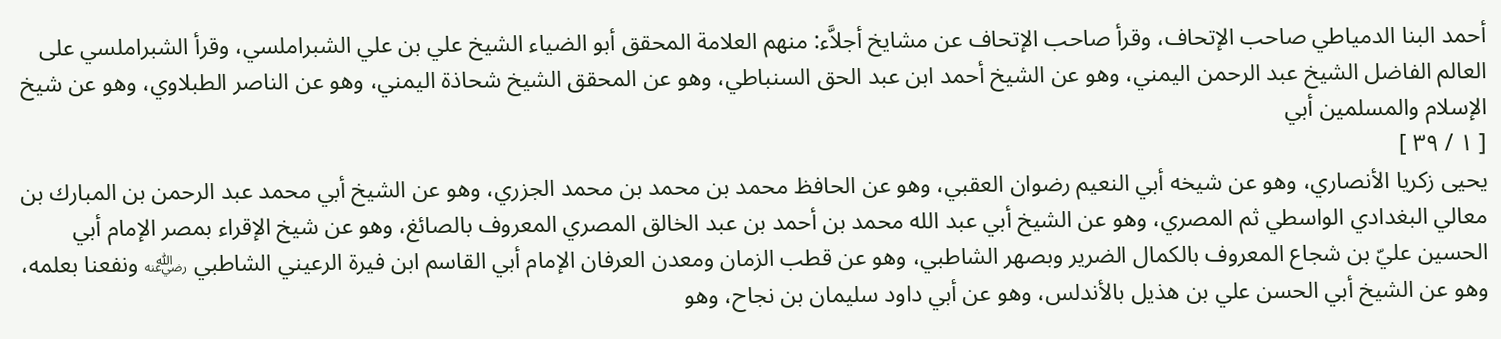أحمد البنا الدمياطي صاحب الإتحاف، وقرأ صاحب الإتحاف عن مشايخ أجلاَّء: منهم العلامة المحقق أبو الضياء الشيخ علي بن علي الشبراملسي، وقرأ الشبراملسي على العالم الفاضل الشيخ عبد الرحمن اليمني، وهو عن الشيخ أحمد ابن عبد الحق السنباطي، وهو عن المحقق الشيخ شحاذة اليمني، وهو عن الناصر الطبلاوي، وهو عن شيخ الإسلام والمسلمين أبي
[ ١ / ٣٩ ]
يحيى زكريا الأنصاري، وهو عن شيخه أبي النعيم رضوان العقبي، وهو عن الحافظ محمد بن محمد بن محمد الجزري، وهو عن الشيخ أبي محمد عبد الرحمن بن المبارك بن معالي البغدادي الواسطي ثم المصري، وهو عن الشيخ أبي عبد الله محمد بن أحمد بن عبد الخالق المصري المعروف بالصائغ، وهو عن شيخ الإقراء بمصر الإمام أبي الحسين عليّ بن شجاع المعروف بالكمال الضرير وبصهر الشاطبي، وهو عن قطب الزمان ومعدن العرفان الإمام أبي القاسم ابن فيرة الرعيني الشاطبي ﵁ ونفعنا بعلمه، وهو عن الشيخ أبي الحسن علي بن هذيل بالأندلس، وهو عن أبي داود سليمان بن نجاح، وهو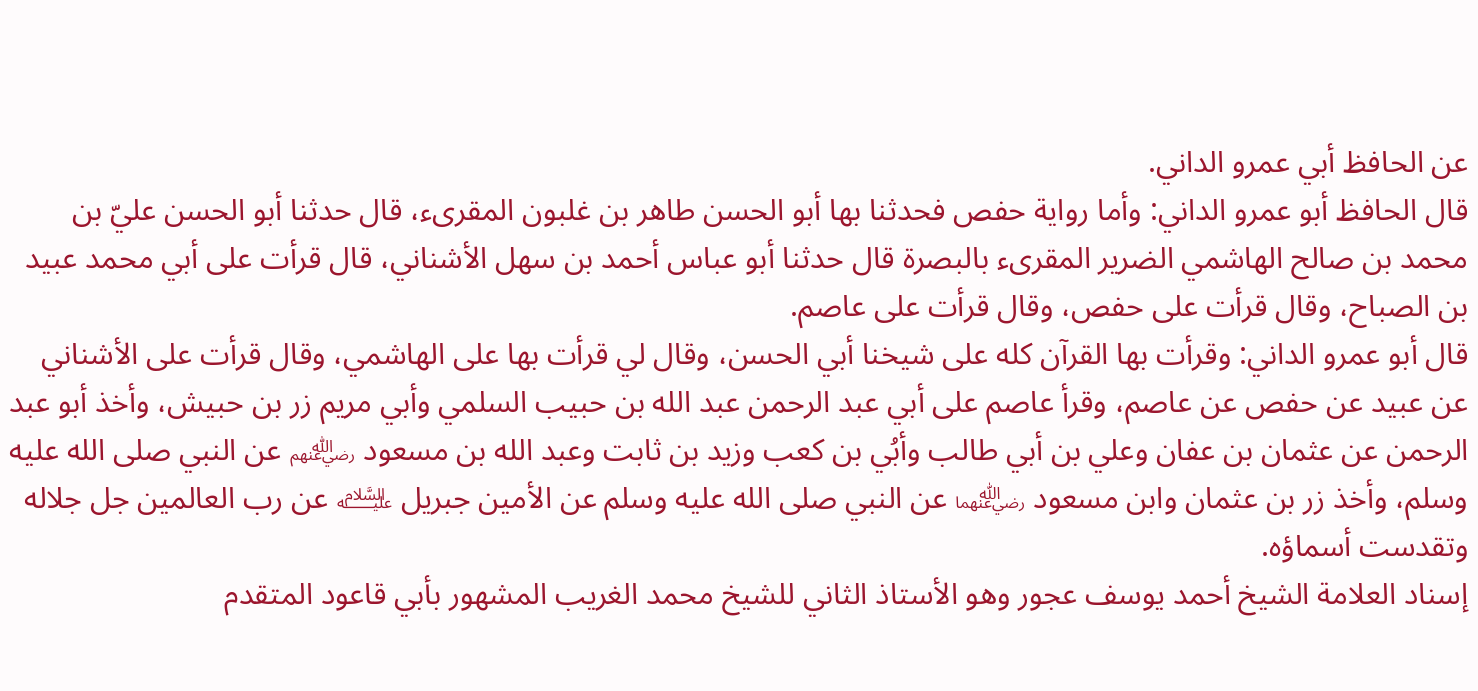عن الحافظ أبي عمرو الداني.
قال الحافظ أبو عمرو الداني: وأما رواية حفص فحدثنا بها أبو الحسن طاهر بن غلبون المقرىء، قال حدثنا أبو الحسن عليّ بن محمد بن صالح الهاشمي الضرير المقرىء بالبصرة قال حدثنا أبو عباس أحمد بن سهل الأشناني، قال قرأت على أبي محمد عبيد بن الصباح، وقال قرأت على حفص، وقال قرأت على عاصم.
قال أبو عمرو الداني: وقرأت بها القرآن كله على شيخنا أبي الحسن، وقال لي قرأت بها على الهاشمي، وقال قرأت على الأشناني عن عبيد عن حفص عن عاصم، وقرأ عاصم على أبي عبد الرحمن عبد الله بن حبيب السلمي وأبي مريم زر بن حبيش، وأخذ أبو عبد الرحمن عن عثمان بن عفان وعلي بن أبي طالب وأبُي بن كعب وزيد بن ثابت وعبد الله بن مسعود ﵃ عن النبي صلى الله عليه وسلم، وأخذ زر بن عثمان وابن مسعود ﵄ عن النبي صلى الله عليه وسلم عن الأمين جبريل ﵇ عن رب العالمين جل جلاله وتقدست أسماؤه.
إسناد العلامة الشيخ أحمد يوسف عجور وهو الأستاذ الثاني للشيخ محمد الغريب المشهور بأبي قاعود المتقدم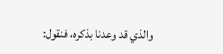والذي قد وعدنا بذكره، فنقول: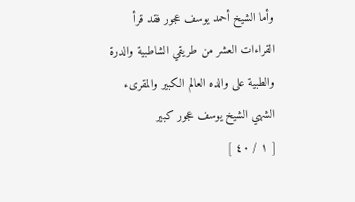وأما الشيخ أحمد يوسف عجور فقد قرأ القراءات العشر من طريقي الشاطبية والدرة والطبية على والده العالم الكبير والمقرىء الشهي الشيخ يوسف عجور كبير
[ ١ / ٤٠ ]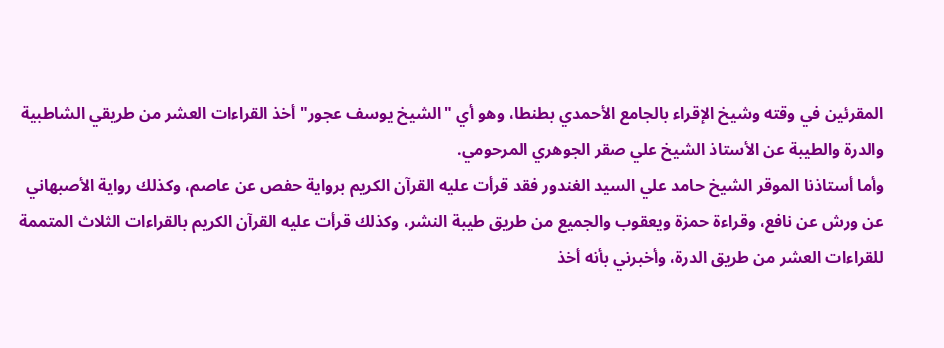المقرئين في وقته وشيخ الإقراء بالجامع الأحمدي بطنطا، وهو أي "الشيخ يوسف عجور" أخذ القراءات العشر من طريقي الشاطبية والدرة والطيبة عن الأستاذ الشيخ علي صقر الجوهري المرحومي.
وأما أستاذنا الموقر الشيخ حامد علي السيد الغندور فقد قرأت عليه القرآن الكريم برواية حفص عن عاصم، وكذلك رواية الأصبهاني عن ورش عن نافع، وقراءة حمزة ويعقوب والجميع من طريق طيبة النشر، وكذلك قرأت عليه القرآن الكريم بالقراءات الثلاث المتممة للقراءات العشر من طريق الدرة، وأخبرني بأنه أخذ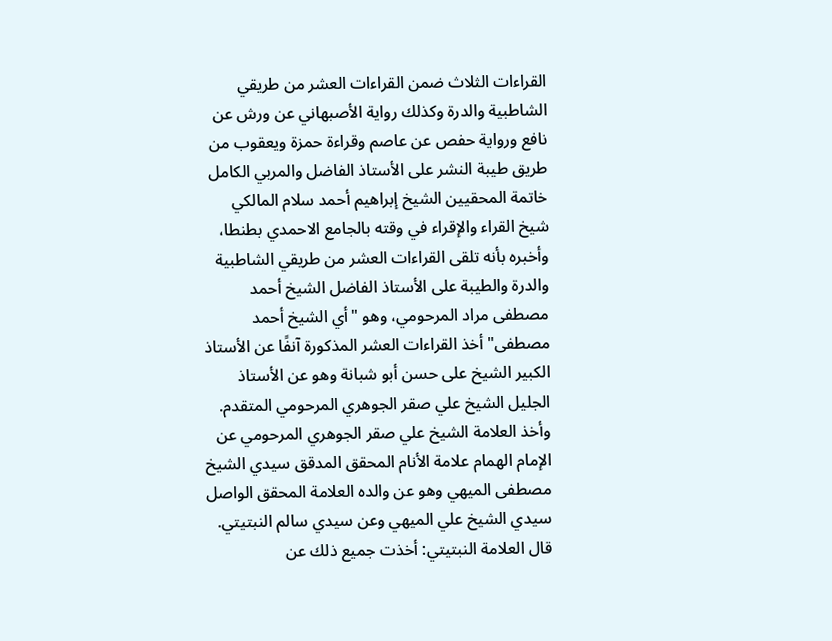القراءات الثلاث ضمن القراءات العشر من طريقي الشاطبية والدرة وكذلك رواية الأصبهاني عن ورش عن نافع ورواية حفص عن عاصم وقراءة حمزة ويعقوب من طريق طيبة النشر على الأستاذ الفاضل والمربي الكامل خاتمة المحقيين الشيخ إبراهيم أحمد سلام المالكي شيخ القراء والإقراء في وقته بالجامع الاحمدي بطنطا، وأخبره بأنه تلقى القراءات العشر من طريقي الشاطبية والدرة والطيبة على الأستاذ الفاضل الشيخ أحمد مصطفى مراد المرحومي، وهو "أي الشيخ أحمد مصطفى" أخذ القراءات العشر المذكورة آنفًا عن الأستاذ الكبير الشيخ على حسن أبو شبانة وهو عن الأستاذ الجليل الشيخ علي صقر الجوهري المرحومي المتقدم.
وأخذ العلامة الشيخ علي صقر الجوهري المرحومي عن الإمام الهمام علامة الأنام المحقق المدقق سيدي الشيخ مصطفى الميهي وهو عن والده العلامة المحقق الواصل سيدي الشيخ علي الميهي وعن سيدي سالم النبتيتي.
قال العلامة النبتيتي: أخذت جميع ذلك عن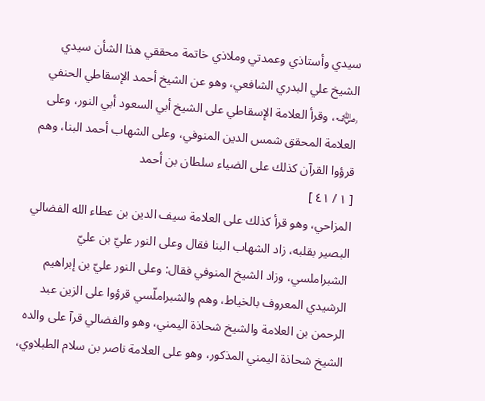سيدي وأستاذي وعمدتي وملاذي خاتمة محققي هذا الشأن سيدي الشيخ علي البدري الشافعي، وهو عن الشيخ أحمد الإسقاطي الحنفي ﵁، وقرأ العلامة الإسقاطي على الشيخ أبي السعود أبي النور، وعلى العلامة المحقق شمس الدين المنوفي، وعلى الشهاب أحمد البنا، وهم قرؤوا القرآن كذلك على الضياء سلطان بن أحمد
[ ١ / ٤١ ]
المزاحي، وهو قرأ كذلك على العلامة سيف الدين بن عطاء الله الفضالي البصير بقلبه، زاد الشهاب البنا فقال وعلى النور عليّ بن عليّ الشبراملسي، وزاد الشيخ المنوفي فقال: وعلى النور عليّ بن إبراهيم الرشيدي المعروف بالخياط، وهم والشبراملّسي قرؤوا على الزين عبد الرحمن بن العلامة والشيخ شحاذة اليمني، وهو والفضالي قرآ على والده الشيخ شحاذة اليمني المذكور، وهو على العلامة ناصر بن سلام الطبلاوي،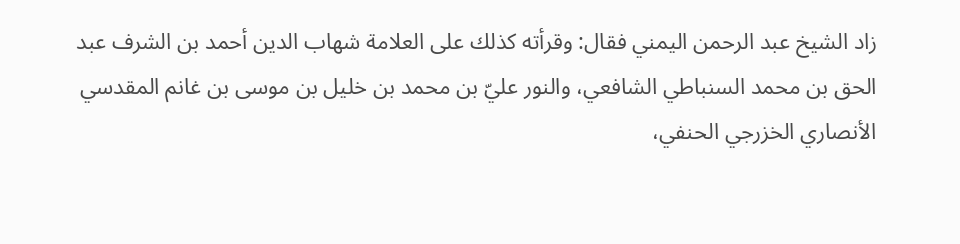زاد الشيخ عبد الرحمن اليمني فقال: وقرأته كذلك على العلامة شهاب الدين أحمد بن الشرف عبد الحق بن محمد السنباطي الشافعي، والنور عليّ بن محمد بن خليل بن موسى بن غانم المقدسي الأنصاري الخزرجي الحنفي،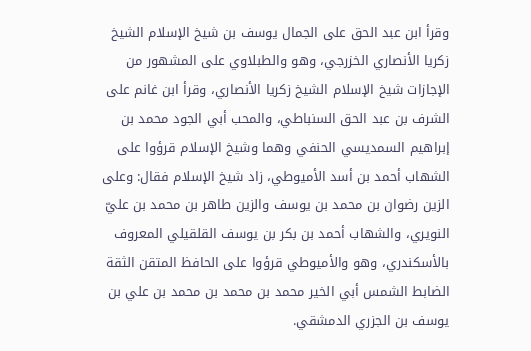وقرأ ابن عبد الحق على الجمال يوسف بن شيخ الإسلام الشيخ زكريا الأنصاري الخزرجي، وهو والطبلاوي على المشهور من الإجازات شيخ الإسلام الشيخ زكريا الأنصاري، وقرأ ابن غانم على الشرف بن عبد الحق السنباطي، والمحب أبي الجود محمد بن إبراهيم السمديسي الحنفي وهما وشيخ الإسلام قرؤوا على الشهاب أحمد بن أسد الأميوطي، زاد شيخ الإسلام فقال: وعلى الزين رضوان بن محمد بن يوسف والزين طاهر بن محمد بن عليّ النويري، والشهاب أحمد بن بكر بن يوسف القلقيلي المعروف بالأسكندري، وهو والأميوطي قرؤوا على الحافظ المتقن الثقة الضابط الشمس أبي الخير محمد بن محمد بن محمد بن علي بن يوسف بن الجزري الدمشقي.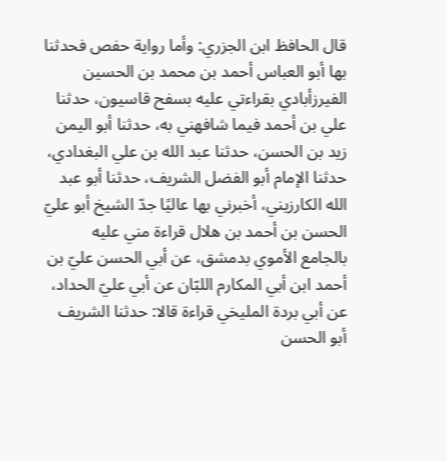قال الحافظ ابن الجزري: وأما رواية حفص فحدثنا بها أبو العباس أحمد بن محمد بن الحسين الفيرزأبادي بقراءتي عليه بسفح قاسيون، حدثنا علي بن أحمد فيما شافهني به، حدثنا أبو اليمن زيد بن الحسن، حدثنا عبد الله بن علي البغدادي، حدثنا الإمام أبو الفضل الشريف، حدثنا أبو عبد الله الكارزيني، أخبرني بها عاليًا جدّ الشيخ أبو عليّ الحسن بن أحمد بن هلال قراءة مني عليه بالجامع الأموي بدمشق، عن أبي الحسن عليّ بن أحمد ابن أبي المكارم اللبّان عن أبي عليّ الحداد، عن أبي بردة المليخي قراءة قالا: حدثنا الشريف أبو الحسن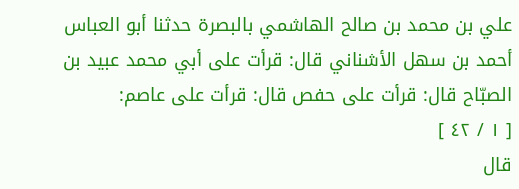علي بن محمد بن صالح الهاشمي بالبصرة حدثنا أبو العباس أحمد بن سهل الأشناني قال: قرأت على أبي محمد عبيد بن الصبّاح قال: قرأت على حفص قال: قرأت على عاصم:
[ ١ / ٤٢ ]
قال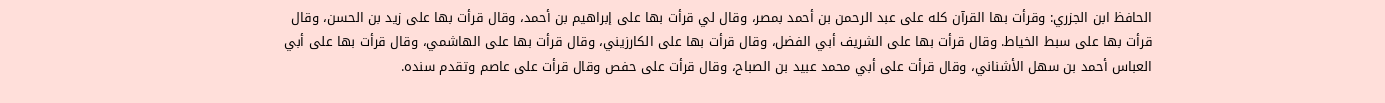الحافظ ابن الجزري: وقرأت بها القرآن كله على عبد الرحمن بن أحمد بمصر، وقال لي قرأت بها على إبراهيم بن أحمد، وقال قرأت بها على زيد بن الحسن، وقال قرأت بها على سبط الخياط. وقال قرأت بها على الشريف أبي الفضل، وقال قرأت بها على الكارزيني، وقال قرأت بها على الهاشمي، وقال قرأت بها على أبي العباس أحمد بن سهل الأشناني، وقال قرأت على أبي محمد عبيد بن الصباح، وقال قرأت على حفص وقال قرأت على عاصم وتقدم سنده.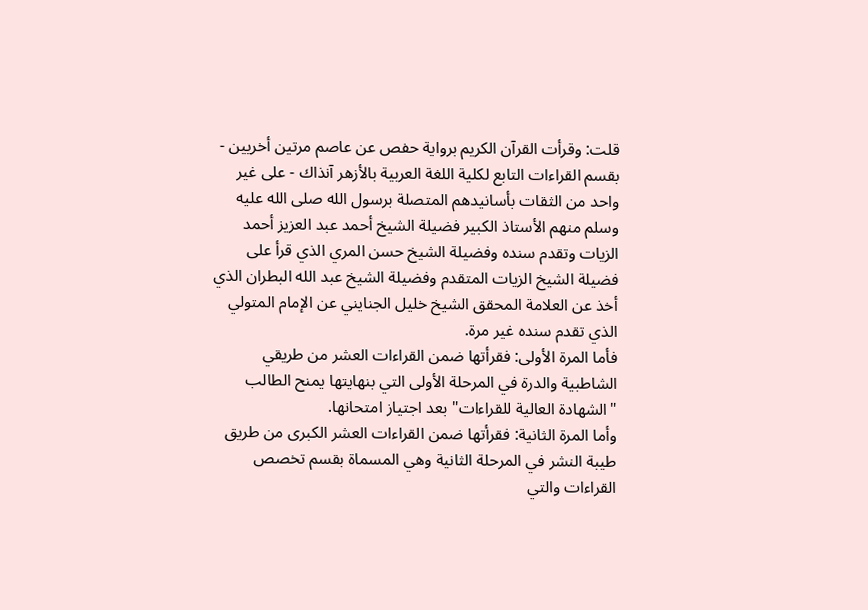قلت: وقرأت القرآن الكريم برواية حفص عن عاصم مرتين أخريين - بقسم القراءات التابع لكلية اللغة العربية بالأزهر آنذاك - على غير واحد من الثقات بأسانيدهم المتصلة برسول الله صلى الله عليه وسلم منهم الأستاذ الكبير فضيلة الشيخ أحمد عبد العزيز أحمد الزيات وتقدم سنده وفضيلة الشيخ حسن المري الذي قرأ على فضيلة الشيخ الزيات المتقدم وفضيلة الشيخ عبد الله البطران الذي أخذ عن العلامة المحقق الشيخ خليل الجنايني عن الإمام المتولي الذي تقدم سنده غير مرة.
فأما المرة الأولى: فقرأتها ضمن القراءات العشر من طريقي الشاطبية والدرة في المرحلة الأولى التي بنهايتها يمنح الطالب "الشهادة العالية للقراءات" بعد اجتياز امتحانها.
وأما المرة الثانية: فقرأتها ضمن القراءات العشر الكبرى من طريق طيبة النشر في المرحلة الثانية وهي المسماة بقسم تخصص القراءات والتي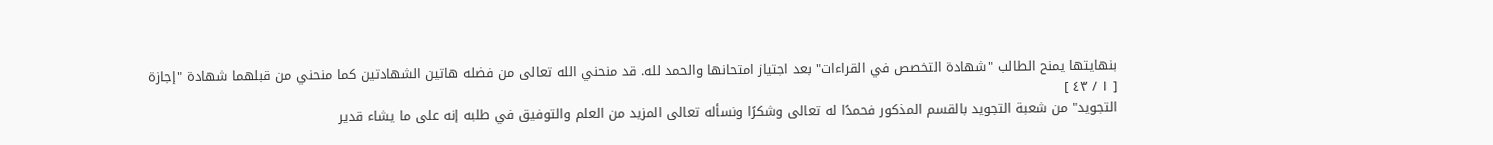بنهايتها يمنح الطالب "شهادة التخصص في القراءات" بعد اجتياز امتحانها والحمد لله. قد منحني الله تعالى من فضله هاتين الشهادتين كما منحني من قبلهما شهادة "إجازة
[ ١ / ٤٣ ]
التجويد" من شعبة التجويد بالقسم المذكور فحمدًا له تعالى وشكرًا ونسأله تعالى المزيد من العلم والتوفيق في طلبه إنه على ما يشاء قدير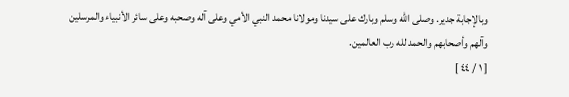وبالإجابة جدير. وصلى الله وسلم وبارك على سيدنا ومولانا محمد النبي الأمي وعلى آله وصحبه وعلى سائر الأنبياء والمرسلين وآلهم وأصحابهم والحمد لله رب العالمين.
[ ١ / ٤٤ ]